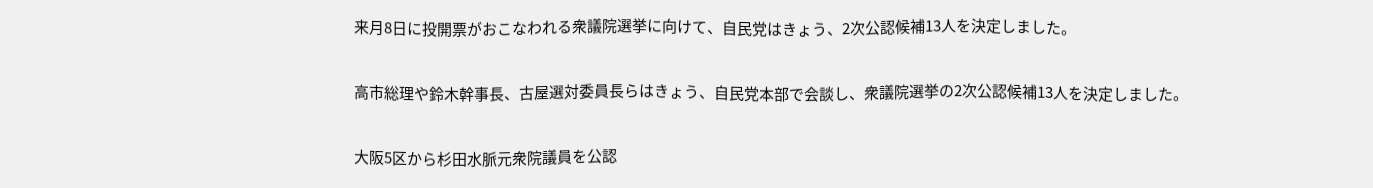来月8日に投開票がおこなわれる衆議院選挙に向けて、自民党はきょう、2次公認候補13人を決定しました。

高市総理や鈴木幹事長、古屋選対委員長らはきょう、自民党本部で会談し、衆議院選挙の2次公認候補13人を決定しました。

大阪5区から杉田水脈元衆院議員を公認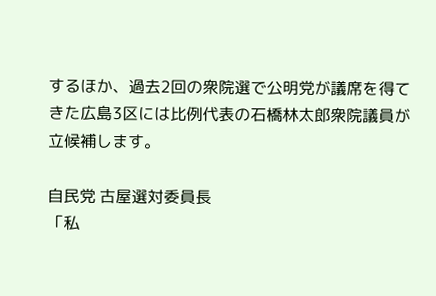するほか、過去2回の衆院選で公明党が議席を得てきた広島3区には比例代表の石橋林太郎衆院議員が立候補します。

自民党 古屋選対委員長
「私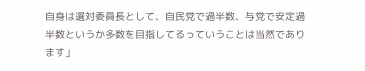自身は選対委員長として、自民党で過半数、与党で安定過半数というか多数を目指してるっていうことは当然であります」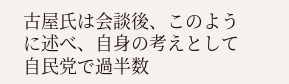古屋氏は会談後、このように述べ、自身の考えとして自民党で過半数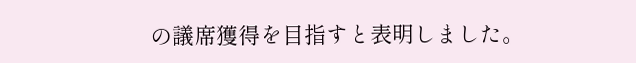の議席獲得を目指すと表明しました。